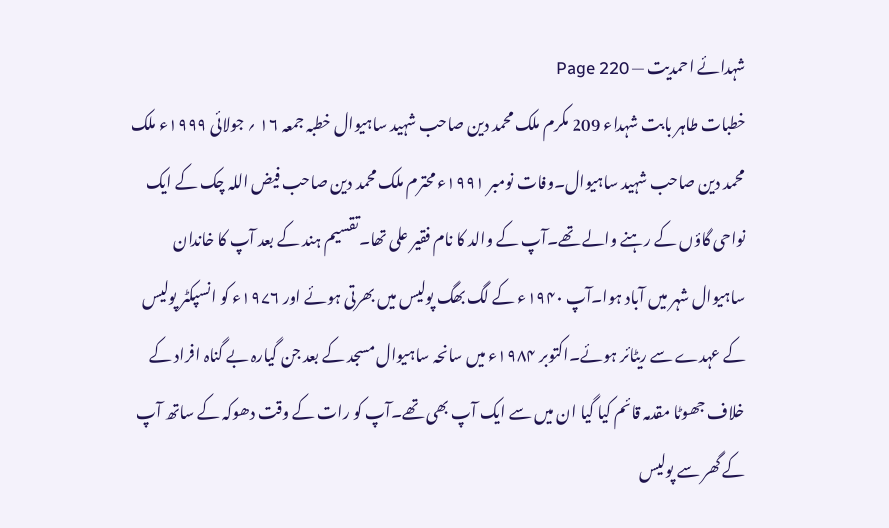شہدائے احمدیت — Page 220
خطبات طاہر بابت شہداء 209 مکرم ملک محمد دین صاحب شہید ساہیوال خطبہ جمعہ ۱۶ ؍ جولائی ۱۹۹۹ء ملک محمد دین صاحب شہید ساہیوال۔وفات نومبر ۱۹۹۱ء محترم ملک محمد دین صاحب فیض اللہ چک کے ایک نواحی گاؤں کے رہنے والے تھے۔آپ کے والد کا نام فقیر علی تھا۔تقسیم ہند کے بعد آپ کا خاندان ساہیوال شہر میں آباد ہوا۔آپ ۱۹۴۰ء کے لگ بھگ پولیس میں بھرتی ہوئے اور ۱۹۷۶ء کو انسپکٹر پولیس کے عہدے سے ریٹائر ہوئے۔اکتوبر ۱۹۸۴ء میں سانحہ ساہیوال مسجد کے بعد جن گیارہ بے گناہ افراد کے خلاف جھوٹا مقدمہ قائم کیا گیا ان میں سے ایک آپ بھی تھے۔آپ کو رات کے وقت دھوکہ کے ساتھ آپ کے گھر سے پولیس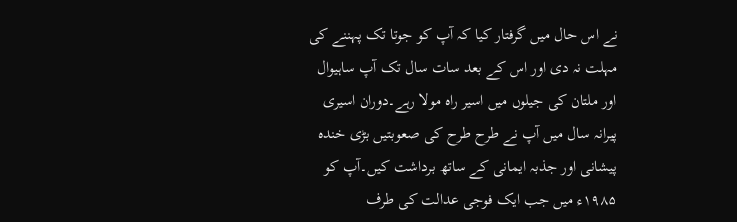نے اس حال میں گرفتار کیا کہ آپ کو جوتا تک پہننے کی مہلت نہ دی اور اس کے بعد سات سال تک آپ ساہیوال اور ملتان کی جیلوں میں اسیر راہ مولا رہے۔دوران اسیری پیرانہ سال میں آپ نے طرح طرح کی صعوبتیں بڑی خندہ پیشانی اور جذبہ ایمانی کے ساتھ برداشت کیں۔آپ کو ۱۹۸۵ء میں جب ایک فوجی عدالت کی طرف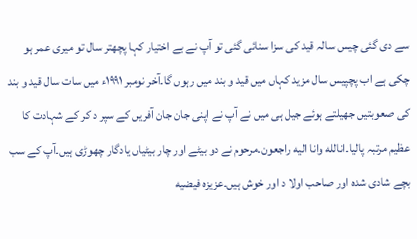سے دی گئی چیس سالہ قید کی سزا سنائی گئی تو آپ نے بے اختیار کہا پچھتر سال تو میری عمر ہو چکی ہے اب پچپیس سال مزید کہاں میں قید و بند میں رہوں گا۔آخر نومبر ۱۹۹۱ء میں سات سال قید و بند کی صعوبتیں جھیلتے ہوئے جیل ہی میں نے آپ نے اپنی جان جان آفریں کے سپر د کر کے شہادت کا عظیم مرتبہ پالیا۔انالله وانا اليه راجعون۔مرحوم نے دو بیٹے اور چار بیٹیاں یادگار چھوڑی ہیں۔آپ کے سب بچے شادی شدہ اور صاحب اولا د اور خوش ہیں۔عزیزه فیضیه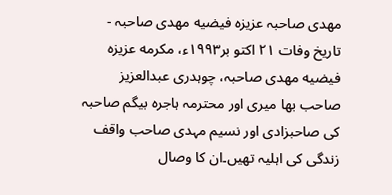مهدی صاحبہ عزیزه فیضیه مهدی صاحبہ - تاریخ وفات ۲۱ اکتو بر۱۹۹۳ء، مکرمه عزیزه فیضیه مهدی صاحبہ، چوہدری عبدالعزیز صاحب بھا میری اور محترمہ ہاجرہ بیگم صاحبہ کی صاحبزادی اور نسیم مہدی صاحب واقف زندگی کی اہلیہ تھیں۔ان کا وصال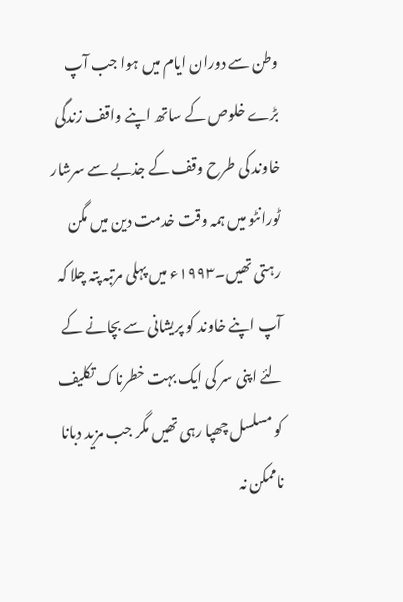وطن سے دوران ایام میں ہوا جب آپ بڑے خلوص کے ساتھ اپنے واقف زندگی خاوند کی طرح وقف کے جذبے سے سرشار ٹورانٹو میں ہمہ وقت خدمت دین میں مگن رہتی تھیں۔۱۹۹۳ء میں پہلی مرتبہ پتہ چلا کہ آپ اپنے خاوند کو پریشانی سے بچانے کے لئے اپنی سر کی ایک بہت خطرناک تکلیف کو مسلسل چھپا رہی تھیں مگر جب مزید دبانا ناممکن نہ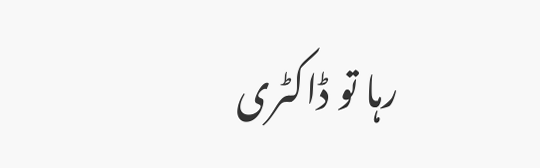رہا تو ڈاکٹری